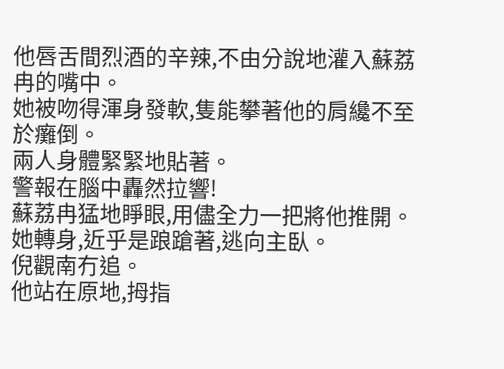他唇舌間烈酒的辛辣,不由分說地灌入蘇荔冉的嘴中。
她被吻得渾身發軟,隻能攀著他的肩纔不至於癱倒。
兩人身體緊緊地貼著。
警報在腦中轟然拉響!
蘇荔冉猛地睜眼,用儘全力一把將他推開。
她轉身,近乎是踉蹌著,逃向主臥。
倪觀南冇追。
他站在原地,拇指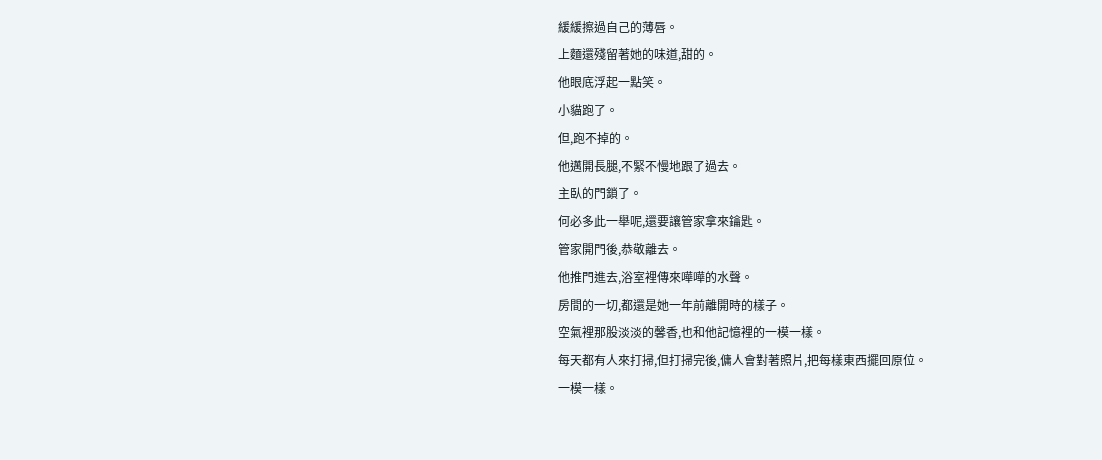緩緩擦過自己的薄唇。
上麵還殘留著她的味道,甜的。
他眼底浮起一點笑。
小貓跑了。
但,跑不掉的。
他邁開長腿,不緊不慢地跟了過去。
主臥的門鎖了。
何必多此一舉呢,還要讓管家拿來鑰匙。
管家開門後,恭敬離去。
他推門進去,浴室裡傳來嘩嘩的水聲。
房間的一切,都還是她一年前離開時的樣子。
空氣裡那股淡淡的馨香,也和他記憶裡的一模一樣。
每天都有人來打掃,但打掃完後,傭人會對著照片,把每樣東西擺回原位。
一模一樣。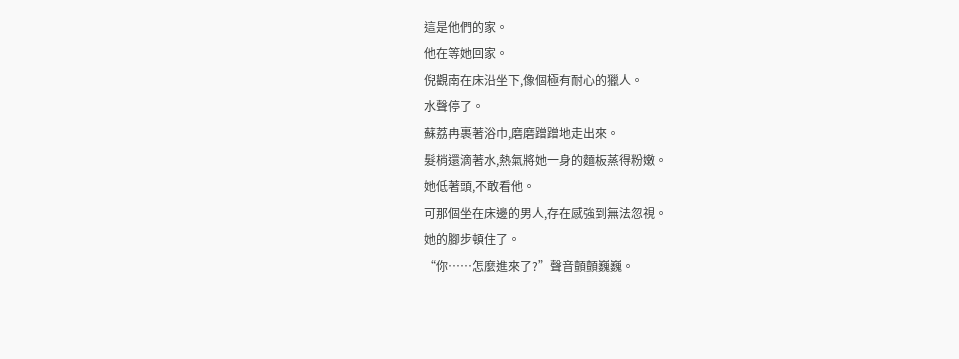這是他們的家。
他在等她回家。
倪觀南在床沿坐下,像個極有耐心的獵人。
水聲停了。
蘇荔冉裹著浴巾,磨磨蹭蹭地走出來。
髮梢還滴著水,熱氣將她一身的麵板蒸得粉嫩。
她低著頭,不敢看他。
可那個坐在床邊的男人,存在感強到無法忽視。
她的腳步頓住了。
“你……怎麼進來了?”聲音顫顫巍巍。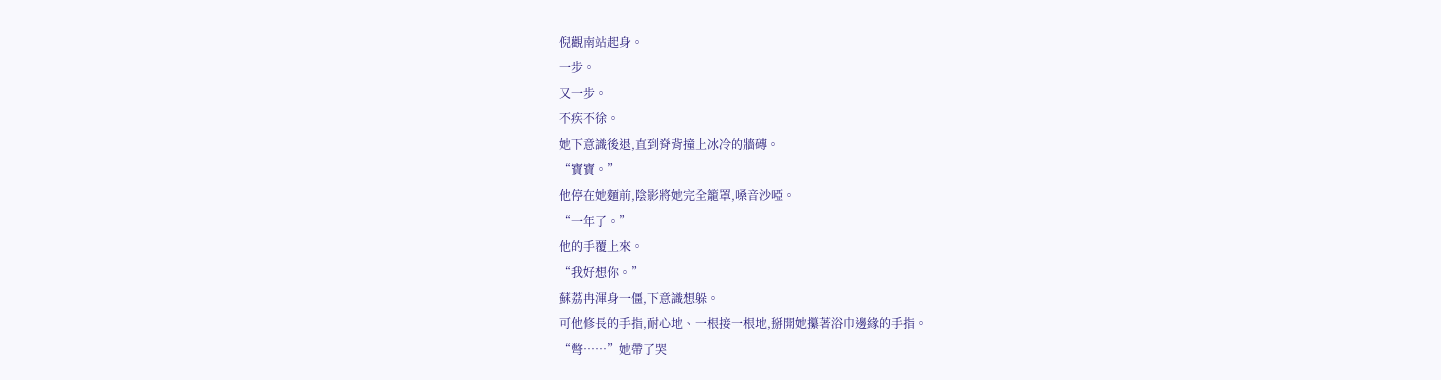倪觀南站起身。
一步。
又一步。
不疾不徐。
她下意識後退,直到脊背撞上冰冷的牆磚。
“寶寶。”
他停在她麵前,陰影將她完全籠罩,嗓音沙啞。
“一年了。”
他的手覆上來。
“我好想你。”
蘇荔冉渾身一僵,下意識想躲。
可他修長的手指,耐心地、一根接一根地,掰開她攥著浴巾邊緣的手指。
“彆……”她帶了哭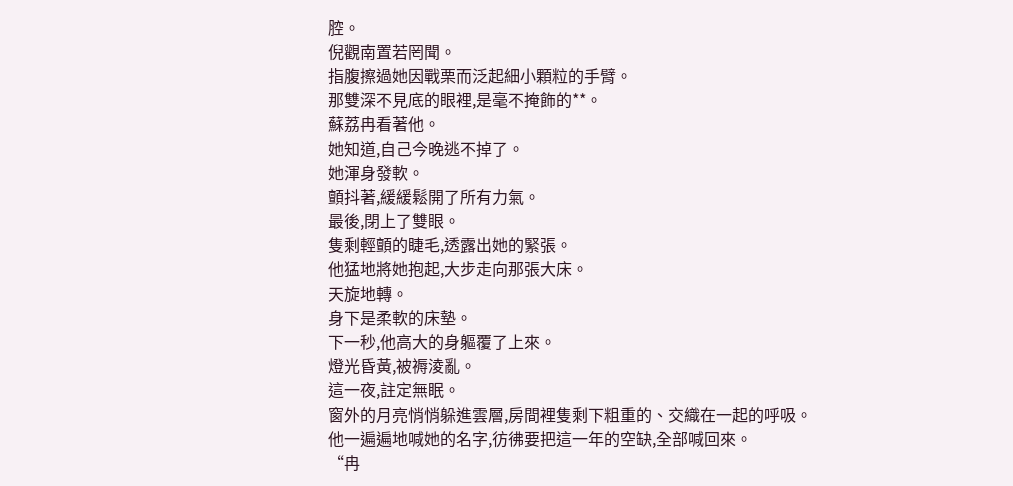腔。
倪觀南置若罔聞。
指腹擦過她因戰栗而泛起細小顆粒的手臂。
那雙深不見底的眼裡,是毫不掩飾的**。
蘇荔冉看著他。
她知道,自己今晚逃不掉了。
她渾身發軟。
顫抖著,緩緩鬆開了所有力氣。
最後,閉上了雙眼。
隻剩輕顫的睫毛,透露出她的緊張。
他猛地將她抱起,大步走向那張大床。
天旋地轉。
身下是柔軟的床墊。
下一秒,他高大的身軀覆了上來。
燈光昏黃,被褥淩亂。
這一夜,註定無眠。
窗外的月亮悄悄躲進雲層,房間裡隻剩下粗重的、交織在一起的呼吸。
他一遍遍地喊她的名字,彷彿要把這一年的空缺,全部喊回來。
“冉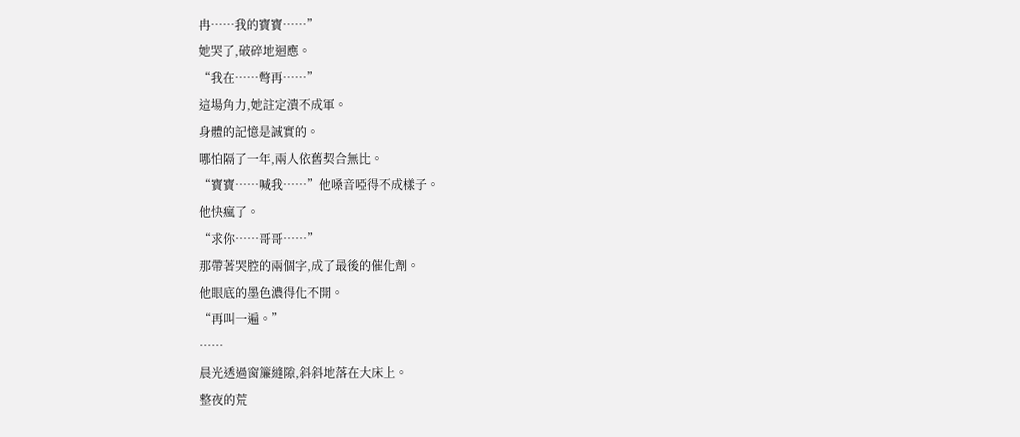冉……我的寶寶……”
她哭了,破碎地迴應。
“我在……彆再……”
這場角力,她註定潰不成軍。
身體的記憶是誠實的。
哪怕隔了一年,兩人依舊契合無比。
“寶寶……喊我……”他嗓音啞得不成樣子。
他快瘋了。
“求你……哥哥……”
那帶著哭腔的兩個字,成了最後的催化劑。
他眼底的墨色濃得化不開。
“再叫一遍。”
……
晨光透過窗簾縫隙,斜斜地落在大床上。
整夜的荒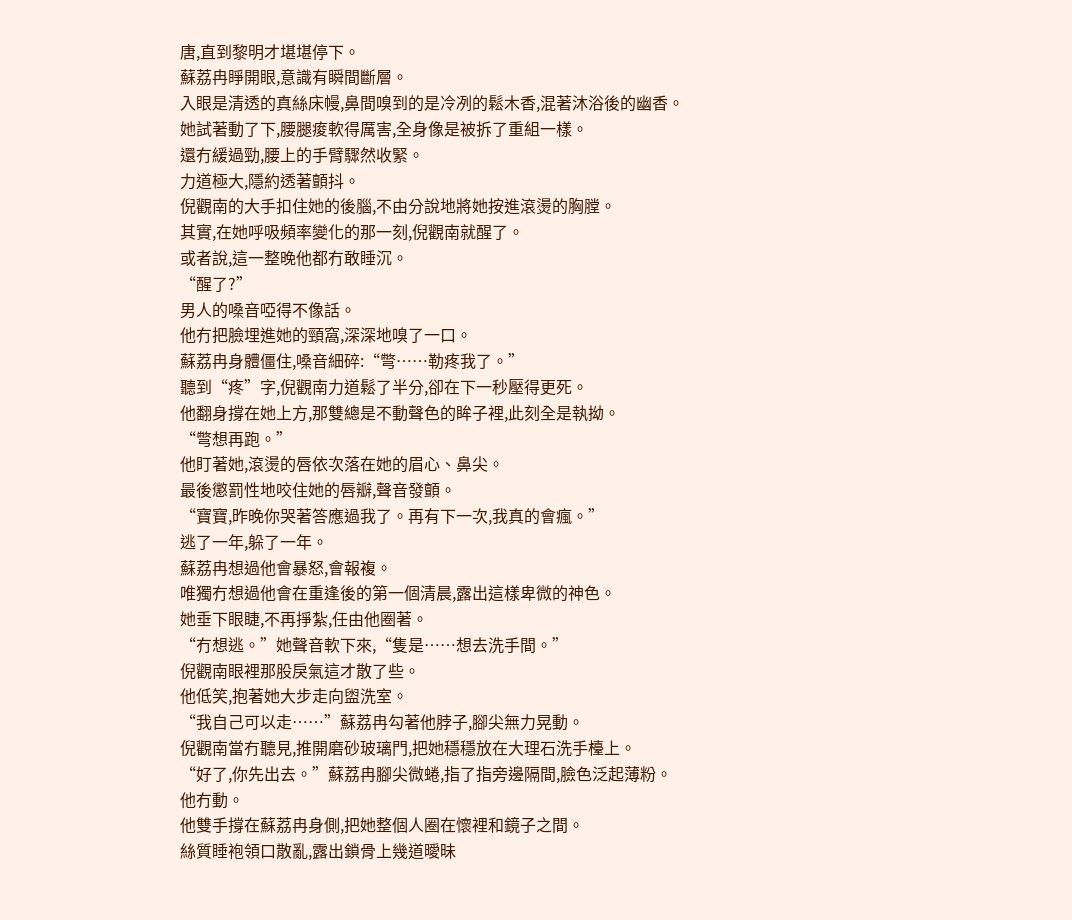唐,直到黎明才堪堪停下。
蘇荔冉睜開眼,意識有瞬間斷層。
入眼是清透的真絲床幔,鼻間嗅到的是冷冽的鬆木香,混著沐浴後的幽香。
她試著動了下,腰腿痠軟得厲害,全身像是被拆了重組一樣。
還冇緩過勁,腰上的手臂驟然收緊。
力道極大,隱約透著顫抖。
倪觀南的大手扣住她的後腦,不由分說地將她按進滾燙的胸膛。
其實,在她呼吸頻率變化的那一刻,倪觀南就醒了。
或者說,這一整晚他都冇敢睡沉。
“醒了?”
男人的嗓音啞得不像話。
他冇把臉埋進她的頸窩,深深地嗅了一口。
蘇荔冉身體僵住,嗓音細碎:“彆……勒疼我了。”
聽到“疼”字,倪觀南力道鬆了半分,卻在下一秒壓得更死。
他翻身撐在她上方,那雙總是不動聲色的眸子裡,此刻全是執拗。
“彆想再跑。”
他盯著她,滾燙的唇依次落在她的眉心、鼻尖。
最後懲罰性地咬住她的唇瓣,聲音發顫。
“寶寶,昨晚你哭著答應過我了。再有下一次,我真的會瘋。”
逃了一年,躲了一年。
蘇荔冉想過他會暴怒,會報複。
唯獨冇想過他會在重逢後的第一個清晨,露出這樣卑微的神色。
她垂下眼睫,不再掙紮,任由他圈著。
“冇想逃。”她聲音軟下來,“隻是……想去洗手間。”
倪觀南眼裡那股戾氣這才散了些。
他低笑,抱著她大步走向盥洗室。
“我自己可以走……”蘇荔冉勾著他脖子,腳尖無力晃動。
倪觀南當冇聽見,推開磨砂玻璃門,把她穩穩放在大理石洗手檯上。
“好了,你先出去。”蘇荔冉腳尖微蜷,指了指旁邊隔間,臉色泛起薄粉。
他冇動。
他雙手撐在蘇荔冉身側,把她整個人圈在懷裡和鏡子之間。
絲質睡袍領口散亂,露出鎖骨上幾道曖昧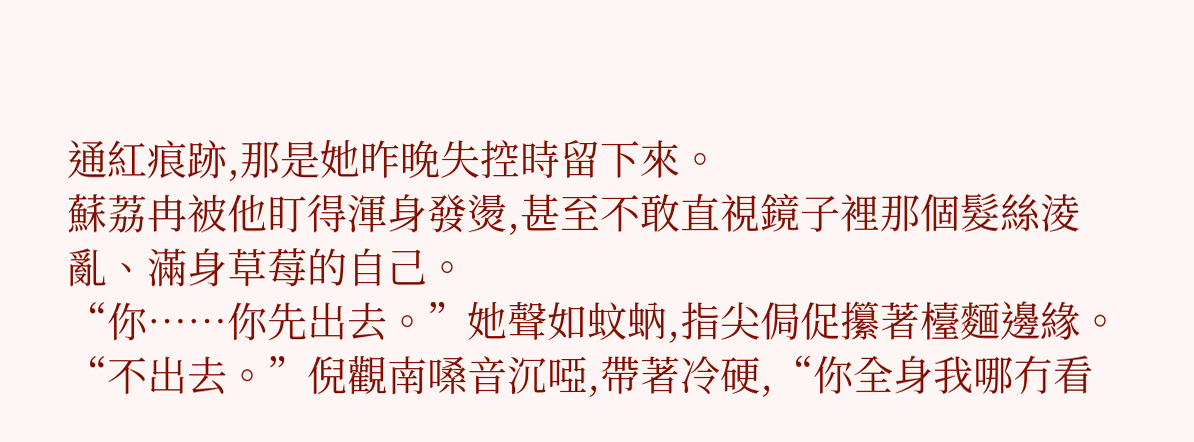通紅痕跡,那是她昨晚失控時留下來。
蘇荔冉被他盯得渾身發燙,甚至不敢直視鏡子裡那個髮絲淩亂、滿身草莓的自己。
“你……你先出去。”她聲如蚊蚋,指尖侷促攥著檯麵邊緣。
“不出去。”倪觀南嗓音沉啞,帶著冷硬,“你全身我哪冇看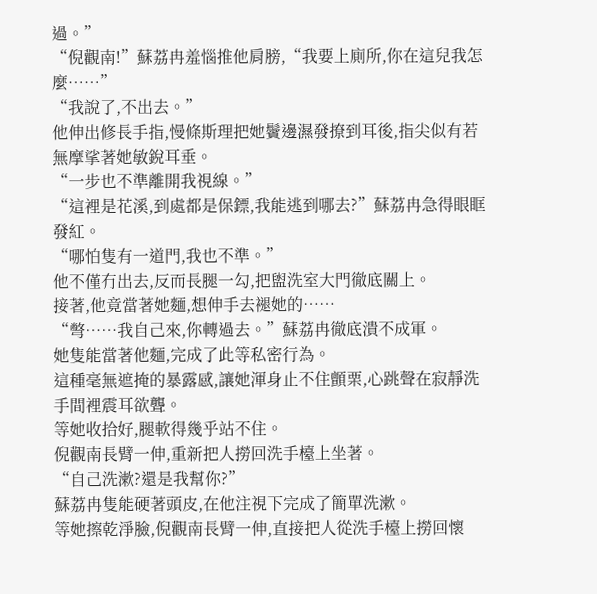過。”
“倪觀南!”蘇荔冉羞惱推他肩膀,“我要上廁所,你在這兒我怎麼……”
“我說了,不出去。”
他伸出修長手指,慢條斯理把她鬢邊濕發撩到耳後,指尖似有若無摩挲著她敏銳耳垂。
“一步也不準離開我視線。”
“這裡是花溪,到處都是保鏢,我能逃到哪去?”蘇荔冉急得眼眶發紅。
“哪怕隻有一道門,我也不準。”
他不僅冇出去,反而長腿一勾,把盥洗室大門徹底關上。
接著,他竟當著她麵,想伸手去褪她的……
“彆……我自己來,你轉過去。”蘇荔冉徹底潰不成軍。
她隻能當著他麵,完成了此等私密行為。
這種毫無遮掩的暴露感,讓她渾身止不住顫栗,心跳聲在寂靜洗手間裡震耳欲聾。
等她收拾好,腿軟得幾乎站不住。
倪觀南長臂一伸,重新把人撈回洗手檯上坐著。
“自己洗漱?還是我幫你?”
蘇荔冉隻能硬著頭皮,在他注視下完成了簡單洗漱。
等她擦乾淨臉,倪觀南長臂一伸,直接把人從洗手檯上撈回懷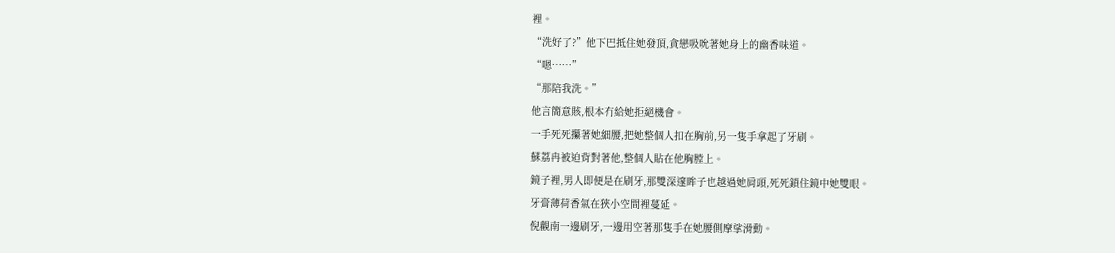裡。
“洗好了?”他下巴抵住她發頂,貪戀吸吮著她身上的幽香味道。
“嗯……”
“那陪我洗。”
他言簡意賅,根本冇給她拒絕機會。
一手死死攥著她細腰,把她整個人扣在胸前,另一隻手拿起了牙刷。
蘇荔冉被迫背對著他,整個人貼在他胸膛上。
鏡子裡,男人即便是在刷牙,那雙深邃眸子也越過她肩頭,死死鎖住鏡中她雙眼。
牙膏薄荷香氣在狹小空間裡蔓延。
倪觀南一邊刷牙,一邊用空著那隻手在她腰側摩挲滑動。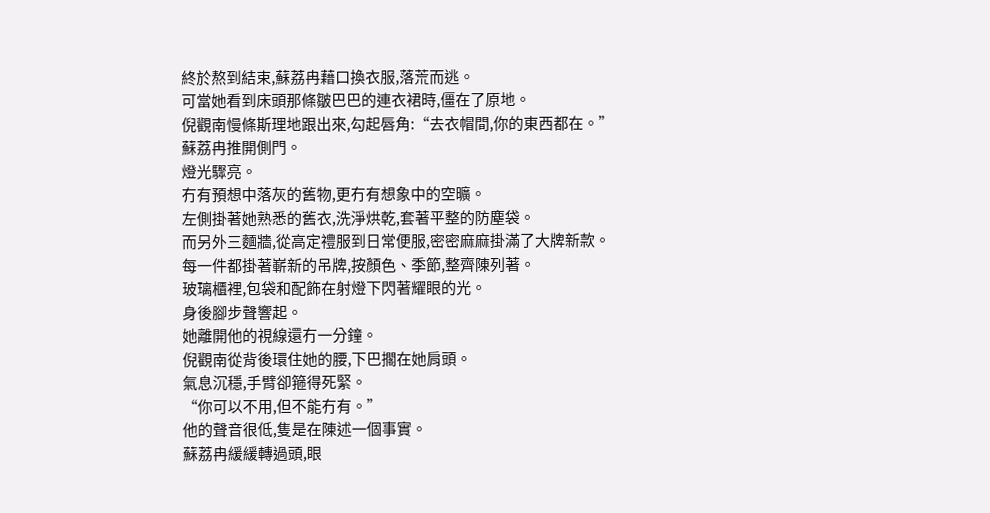終於熬到結束,蘇荔冉藉口換衣服,落荒而逃。
可當她看到床頭那條皺巴巴的連衣裙時,僵在了原地。
倪觀南慢條斯理地跟出來,勾起唇角:“去衣帽間,你的東西都在。”
蘇荔冉推開側門。
燈光驟亮。
冇有預想中落灰的舊物,更冇有想象中的空曠。
左側掛著她熟悉的舊衣,洗淨烘乾,套著平整的防塵袋。
而另外三麵牆,從高定禮服到日常便服,密密麻麻掛滿了大牌新款。
每一件都掛著嶄新的吊牌,按顏色、季節,整齊陳列著。
玻璃櫃裡,包袋和配飾在射燈下閃著耀眼的光。
身後腳步聲響起。
她離開他的視線還冇一分鐘。
倪觀南從背後環住她的腰,下巴擱在她肩頭。
氣息沉穩,手臂卻箍得死緊。
“你可以不用,但不能冇有。”
他的聲音很低,隻是在陳述一個事實。
蘇荔冉緩緩轉過頭,眼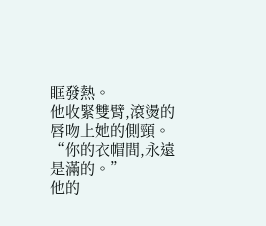眶發熱。
他收緊雙臂,滾燙的唇吻上她的側頸。
“你的衣帽間,永遠是滿的。”
他的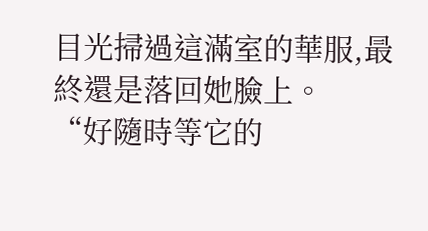目光掃過這滿室的華服,最終還是落回她臉上。
“好隨時等它的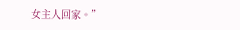女主人回家。”